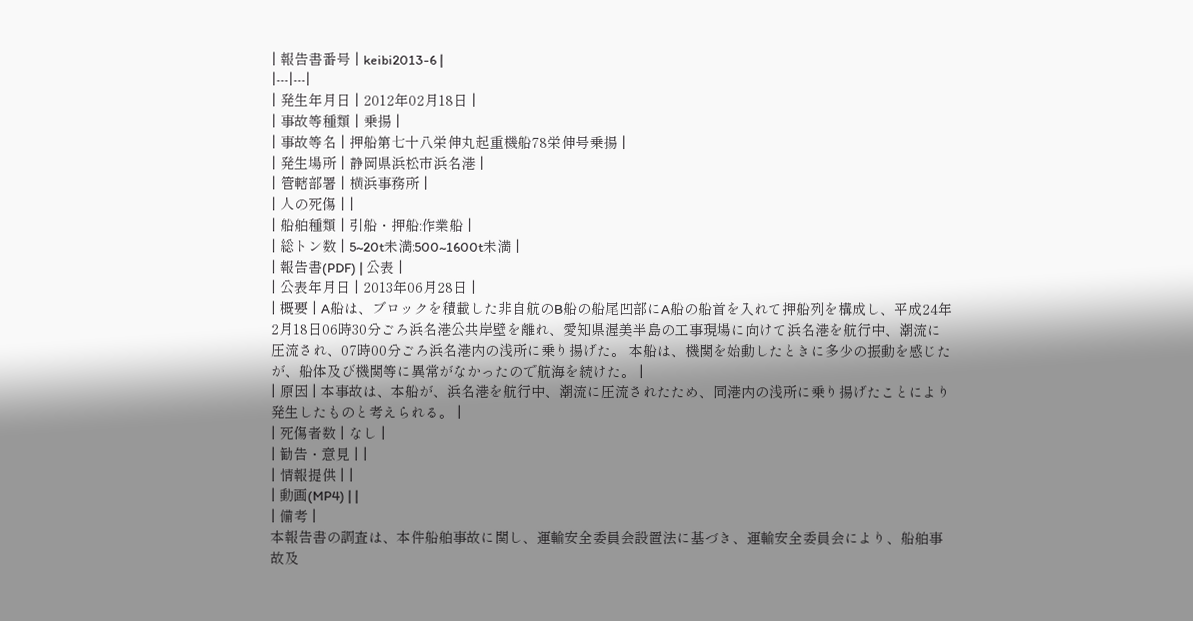| 報告書番号 | keibi2013-6 |
|---|---|
| 発生年月日 | 2012年02月18日 |
| 事故等種類 | 乗揚 |
| 事故等名 | 押船第七十八栄伸丸起重機船78栄伸号乗揚 |
| 発生場所 | 静岡県浜松市浜名港 |
| 管轄部署 | 横浜事務所 |
| 人の死傷 | |
| 船舶種類 | 引船・押船:作業船 |
| 総トン数 | 5~20t未満:500~1600t未満 |
| 報告書(PDF) | 公表 |
| 公表年月日 | 2013年06月28日 |
| 概要 | A船は、ブロックを積載した非自航のB船の船尾凹部にA船の船首を入れて押船列を構成し、平成24年2月18日06時30分ごろ浜名港公共岸壁を離れ、愛知県渥美半島の工事現場に向けて浜名港を航行中、潮流に圧流され、07時00分ごろ浜名港内の浅所に乗り揚げた。 本船は、機関を始動したときに多少の振動を感じたが、船体及び機関等に異常がなかったので航海を続けた。 |
| 原因 | 本事故は、本船が、浜名港を航行中、潮流に圧流されたため、同港内の浅所に乗り揚げたことにより発生したものと考えられる。 |
| 死傷者数 | なし |
| 勧告・意見 | |
| 情報提供 | |
| 動画(MP4) | |
| 備考 |
本報告書の調査は、本件船舶事故に関し、運輸安全委員会設置法に基づき、運輸安全委員会により、船舶事故及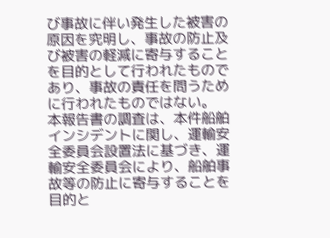び事故に伴い発生した被害の原因を究明し、事故の防止及び被害の軽減に寄与することを目的として行われたものであり、事故の責任を問うために行われたものではない。
本報告書の調査は、本件船舶インシデントに関し、運輸安全委員会設置法に基づき、運輸安全委員会により、船舶事故等の防止に寄与することを目的と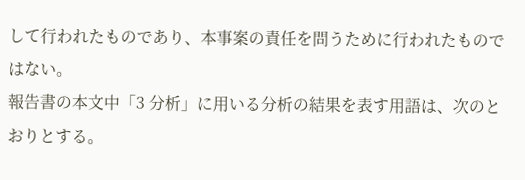して行われたものであり、本事案の責任を問うために行われたものではない。
報告書の本文中「3 分析」に用いる分析の結果を表す用語は、次のとおりとする。